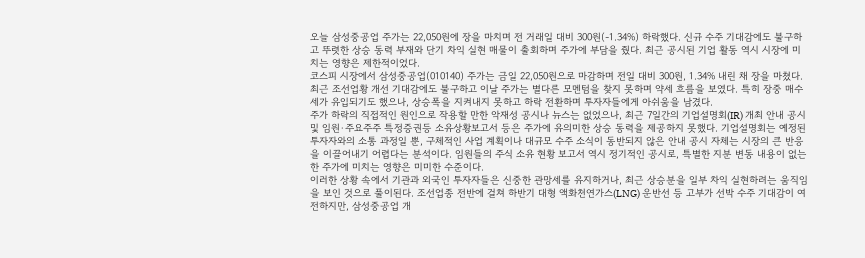오늘 삼성중공업 주가는 22,050원에 장을 마치며 전 거래일 대비 300원(-1.34%) 하락했다. 신규 수주 기대감에도 불구하고 뚜렷한 상승 동력 부재와 단기 차익 실현 매물이 출회하며 주가에 부담을 줬다. 최근 공시된 기업 활동 역시 시장에 미치는 영향은 제한적이었다.
코스피 시장에서 삼성중공업(010140) 주가는 금일 22,050원으로 마감하며 전일 대비 300원, 1.34% 내린 채 장을 마쳤다. 최근 조선업황 개선 기대감에도 불구하고 이날 주가는 별다른 모멘텀을 찾지 못하며 약세 흐름을 보였다. 특히 장중 매수세가 유입되기도 했으나, 상승폭을 지켜내지 못하고 하락 전환하며 투자자들에게 아쉬움을 남겼다.
주가 하락의 직접적인 원인으로 작용할 만한 악재성 공시나 뉴스는 없었으나, 최근 7일간의 기업설명회(IR) 개최 안내 공시 및 임원·주요주주 특정증권등 소유상황보고서 등은 주가에 유의미한 상승 동력을 제공하지 못했다. 기업설명회는 예정된 투자자와의 소통 과정일 뿐, 구체적인 사업 계획이나 대규모 수주 소식이 동반되지 않은 안내 공시 자체는 시장의 큰 반응을 이끌어내기 어렵다는 분석이다. 임원들의 주식 소유 현황 보고서 역시 정기적인 공시로, 특별한 지분 변동 내용이 없는 한 주가에 미치는 영향은 미미한 수준이다.
이러한 상황 속에서 기관과 외국인 투자자들은 신중한 관망세를 유지하거나, 최근 상승분을 일부 차익 실현하려는 움직임을 보인 것으로 풀이된다. 조선업종 전반에 걸쳐 하반기 대형 액화천연가스(LNG) 운반선 등 고부가 선박 수주 기대감이 여전하지만, 삼성중공업 개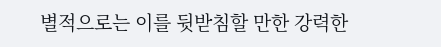별적으로는 이를 뒷받침할 만한 강력한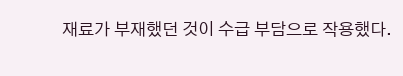재료가 부재했던 것이 수급 부담으로 작용했다.